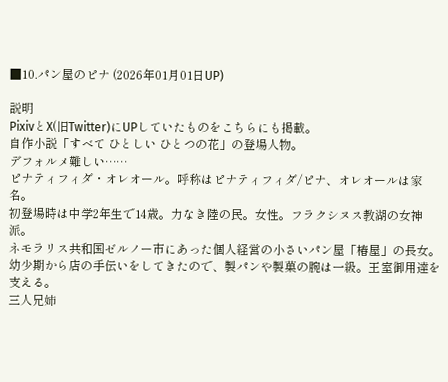■10.パン屋のピナ (2026年01月01日UP)

説明
PixivとX(旧Twitter)にUPしていたものをこちらにも掲載。
自作小説「すべて ひとしい ひとつの花」の登場人物。
デフォルメ難しい……
ピナティフィダ・オレオール。呼称はピナティフィダ/ピナ、オレオールは家名。
初登場時は中学2年生で14歳。力なき陸の民。女性。フラクシヌス教湖の女神派。
ネモラリス共和国ゼルノー市にあった個人経営の小さいパン屋「椿屋」の長女。
幼少期から店の手伝いをしてきたので、製パンや製菓の腕は一級。王室御用達を支える。
三人兄姉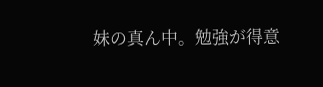妹の真ん中。勉強が得意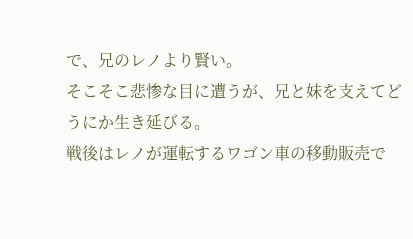で、兄のレノより賢い。
そこそこ悲惨な目に遭うが、兄と妹を支えてどうにか生き延びる。
戦後はレノが運転するワゴン車の移動販売で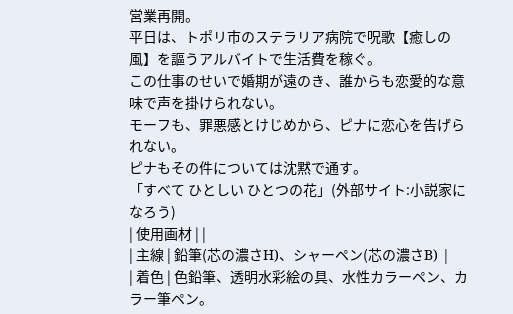営業再開。
平日は、トポリ市のステラリア病院で呪歌【癒しの風】を謳うアルバイトで生活費を稼ぐ。
この仕事のせいで婚期が遠のき、誰からも恋愛的な意味で声を掛けられない。
モーフも、罪悪感とけじめから、ピナに恋心を告げられない。
ピナもその件については沈黙で通す。
「すべて ひとしい ひとつの花」(外部サイト:小説家になろう)
| 使用画材 | |
| 主線 | 鉛筆(芯の濃さH)、シャーペン(芯の濃さB) |
| 着色 | 色鉛筆、透明水彩絵の具、水性カラーペン、カラー筆ペン。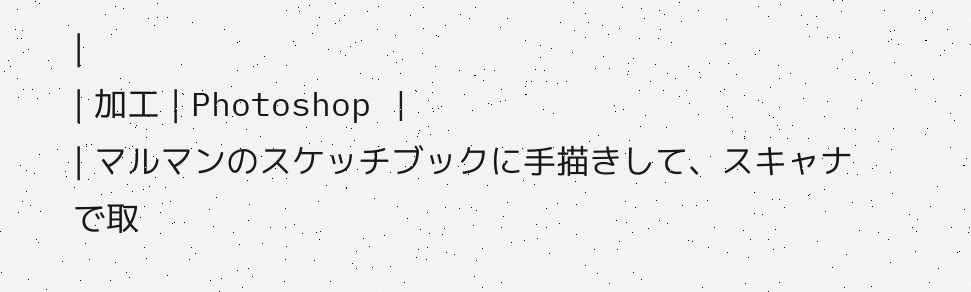|
| 加工 | Photoshop |
| マルマンのスケッチブックに手描きして、スキャナで取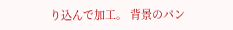り込んで加工。 背景のパン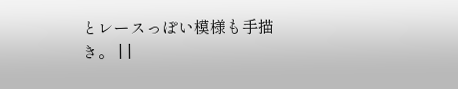とレースっぽい模様も手描き。 | |